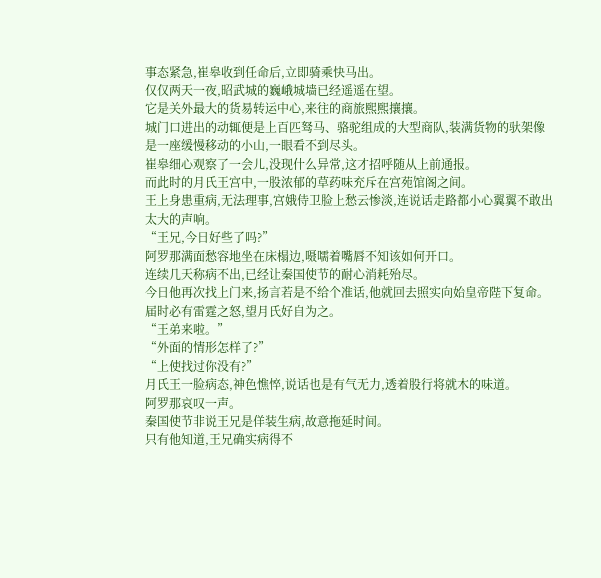事态紧急,崔皋收到任命后,立即骑乘快马出。
仅仅两天一夜,昭武城的巍峨城墙已经遥遥在望。
它是关外最大的货易转运中心,来往的商旅熙熙攘攘。
城门口进出的动辄便是上百匹驽马、骆驼组成的大型商队,装满货物的驮架像是一座缓慢移动的小山,一眼看不到尽头。
崔皋细心观察了一会儿,没现什么异常,这才招呼随从上前通报。
而此时的月氏王宫中,一股浓郁的草药味充斥在宫苑馆阁之间。
王上身患重病,无法理事,宫娥侍卫脸上愁云惨淡,连说话走路都小心翼翼不敢出太大的声响。
“王兄,今日好些了吗?”
阿罗那满面愁容地坐在床榻边,嗫嚅着嘴唇不知该如何开口。
连续几天称病不出,已经让秦国使节的耐心消耗殆尽。
今日他再次找上门来,扬言若是不给个准话,他就回去照实向始皇帝陛下复命。
届时必有雷霆之怒,望月氏好自为之。
“王弟来啦。”
“外面的情形怎样了?”
“上使找过你没有?”
月氏王一脸病态,神色憔悴,说话也是有气无力,透着股行将就木的味道。
阿罗那哀叹一声。
秦国使节非说王兄是佯装生病,故意拖延时间。
只有他知道,王兄确实病得不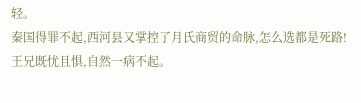轻。
秦国得罪不起,西河县又掌控了月氏商贸的命脉,怎么选都是死路!
王兄既忧且惧,自然一病不起。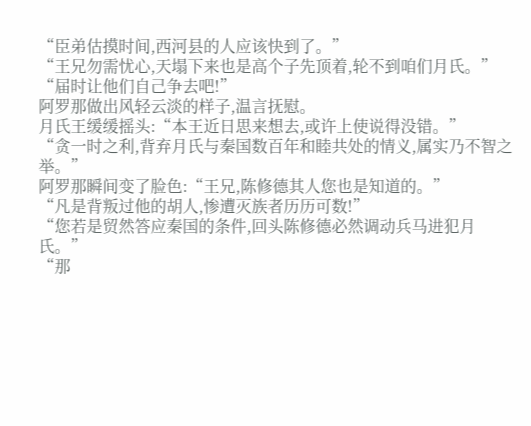“臣弟估摸时间,西河县的人应该快到了。”
“王兄勿需忧心,天塌下来也是高个子先顶着,轮不到咱们月氏。”
“届时让他们自己争去吧!”
阿罗那做出风轻云淡的样子,温言抚慰。
月氏王缓缓摇头:“本王近日思来想去,或许上使说得没错。”
“贪一时之利,背弃月氏与秦国数百年和睦共处的情义,属实乃不智之举。”
阿罗那瞬间变了脸色:“王兄,陈修德其人您也是知道的。”
“凡是背叛过他的胡人,惨遭灭族者历历可数!”
“您若是贸然答应秦国的条件,回头陈修德必然调动兵马进犯月氏。”
“那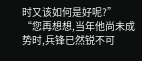时又该如何是好呢?”
“您再想想,当年他尚未成势时,兵锋已然锐不可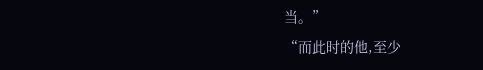当。”
“而此时的他,至少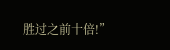胜过之前十倍!”